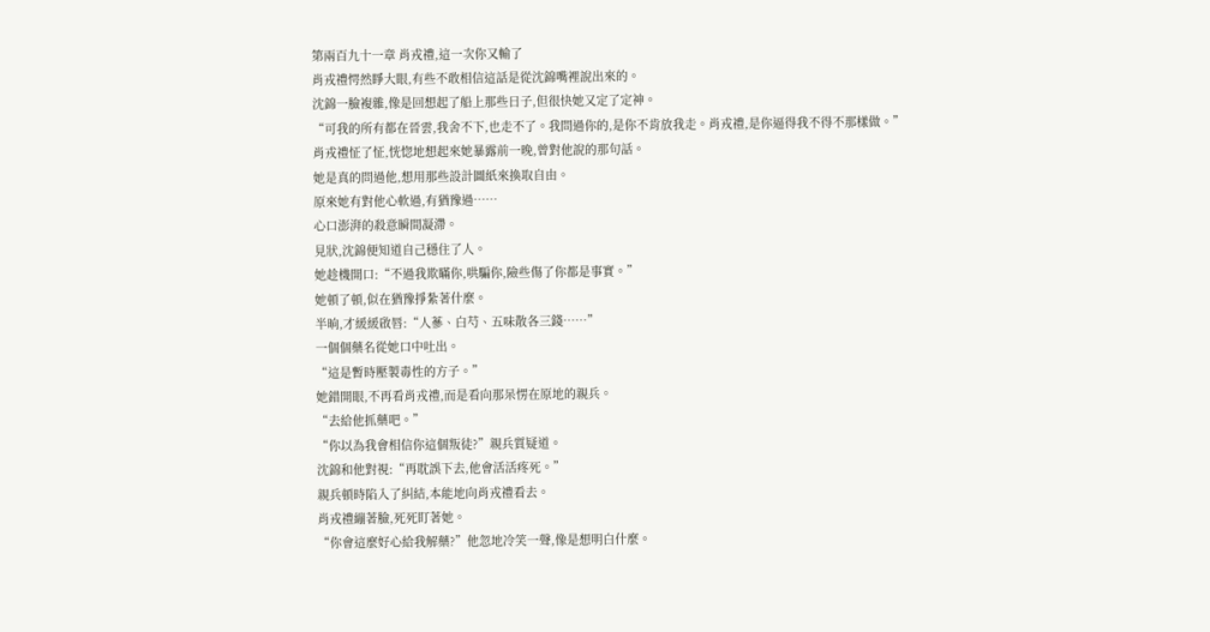第兩百九十一章 肖戎禮,這一次你又輸了
肖戎禮愕然睜大眼,有些不敢相信這話是從沈錦嘴裡說出來的。
沈錦一臉複雜,像是回想起了船上那些日子,但很快她又定了定神。
“可我的所有都在晉雲,我舍不下,也走不了。我問過你的,是你不肯放我走。肖戎禮,是你逼得我不得不那樣做。”
肖戎禮怔了怔,恍惚地想起來她暴露前一晚,曾對他說的那句話。
她是真的問過他,想用那些設計圖紙來換取自由。
原來她有對他心軟過,有猶豫過……
心口澎湃的殺意瞬間凝滯。
見狀,沈錦便知道自己穩住了人。
她趁機開口:“不過我欺瞞你,哄騙你,險些傷了你都是事實。”
她頓了頓,似在猶豫掙紮著什麼。
半晌,才緩緩啟唇:“人蔘、白芍、五味散各三錢……”
一個個藥名從她口中吐出。
“這是暫時壓製毒性的方子。”
她錯開眼,不再看肖戎禮,而是看向那呆愣在原地的親兵。
“去給他抓藥吧。”
“你以為我會相信你這個叛徒?”親兵質疑道。
沈錦和他對視:“再耽誤下去,他會活活疼死。”
親兵頓時陷入了糾結,本能地向肖戎禮看去。
肖戎禮繃著臉,死死盯著她。
“你會這麼好心給我解藥?”他忽地冷笑一聲,像是想明白什麼。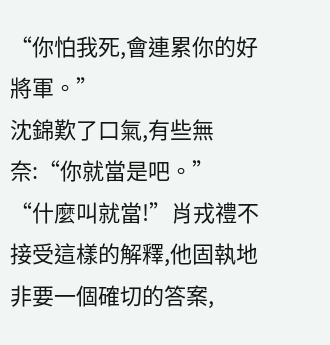“你怕我死,會連累你的好將軍。”
沈錦歎了口氣,有些無奈:“你就當是吧。”
“什麼叫就當!”肖戎禮不接受這樣的解釋,他固執地非要一個確切的答案,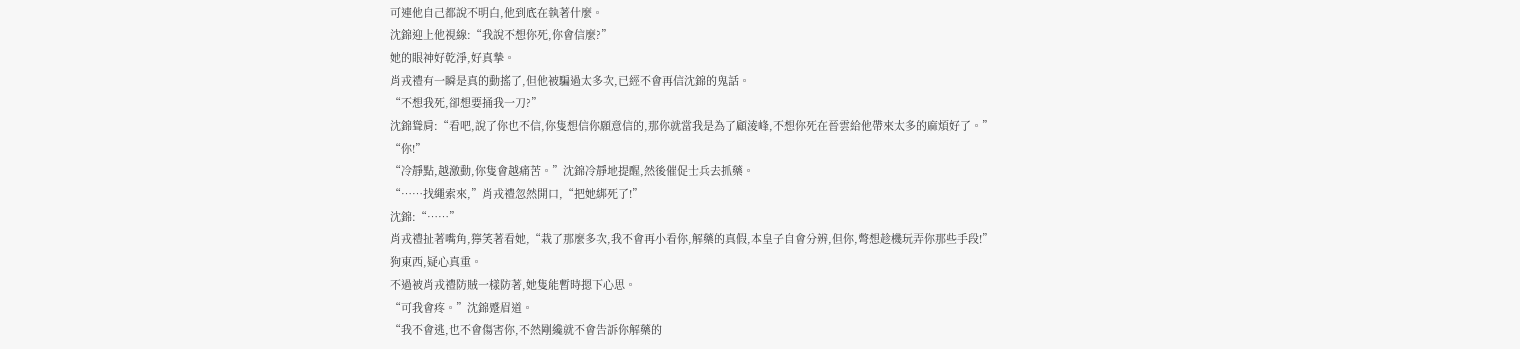可連他自己都說不明白,他到底在執著什麼。
沈錦迎上他視線:“我說不想你死,你會信麼?”
她的眼神好乾淨,好真摯。
肖戎禮有一瞬是真的動搖了,但他被騙過太多次,已經不會再信沈錦的鬼話。
“不想我死,卻想要捅我一刀?”
沈錦聳肩:“看吧,說了你也不信,你隻想信你願意信的,那你就當我是為了顧淩峰,不想你死在晉雲給他帶來太多的麻煩好了。”
“你!”
“冷靜點,越激動,你隻會越痛苦。”沈錦冷靜地提醒,然後催促士兵去抓藥。
“……找繩索來,”肖戎禮忽然開口,“把她綁死了!”
沈錦:“……”
肖戎禮扯著嘴角,獰笑著看她,“栽了那麼多次,我不會再小看你,解藥的真假,本皇子自會分辨,但你,彆想趁機玩弄你那些手段!”
狗東西,疑心真重。
不過被肖戎禮防賊一樣防著,她隻能暫時摁下心思。
“可我會疼。”沈錦蹙眉道。
“我不會逃,也不會傷害你,不然剛纔就不會告訴你解藥的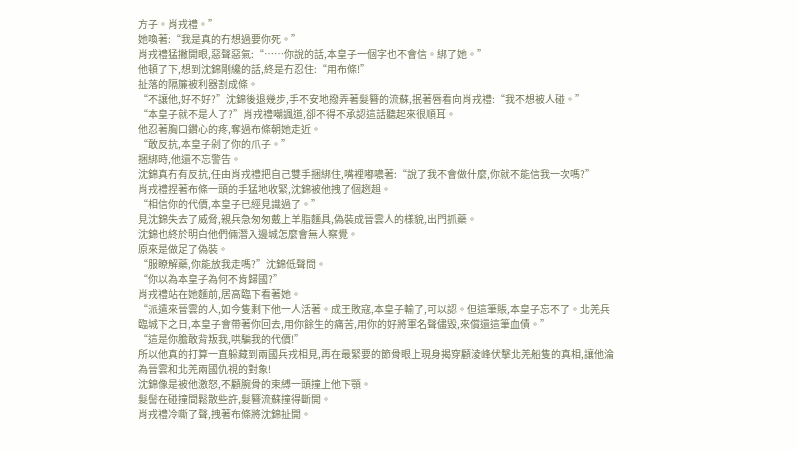方子。肖戎禮。”
她喚著:“我是真的冇想過要你死。”
肖戎禮猛撇開眼,惡聲惡氣:“……你說的話,本皇子一個字也不會信。綁了她。”
他頓了下,想到沈錦剛纔的話,終是冇忍住:“用布條!”
扯落的隔簾被利器割成條。
“不讓他,好不好?”沈錦後退幾步,手不安地撥弄著髮簪的流蘇,抿著唇看向肖戎禮:“我不想被人碰。”
“本皇子就不是人了?”肖戎禮嘲諷道,卻不得不承認這話聽起來很順耳。
他忍著胸口鑽心的疼,奪過布條朝她走近。
“敢反抗,本皇子剁了你的爪子。”
捆綁時,他還不忘警告。
沈錦真冇有反抗,任由肖戎禮把自己雙手捆綁住,嘴裡嘟噥著:“說了我不會做什麼,你就不能信我一次嗎?”
肖戎禮捏著布條一頭的手猛地收緊,沈錦被他拽了個趔趄。
“相信你的代價,本皇子已經見識過了。”
見沈錦失去了威脅,親兵急匆匆戴上羊脂麵具,偽裝成晉雲人的樣貌,出門抓藥。
沈錦也終於明白他們倆潛入邊城怎麼會無人察覺。
原來是做足了偽裝。
“服瞭解藥,你能放我走嗎?”沈錦低聲問。
“你以為本皇子為何不肯歸國?”
肖戎禮站在她麵前,居高臨下看著她。
“派遣來晉雲的人,如今隻剩下他一人活著。成王敗寇,本皇子輸了,可以認。但這筆賬,本皇子忘不了。北羌兵臨城下之日,本皇子會帶著你回去,用你餘生的痛苦,用你的好將軍名聲儘毀,來償還這筆血債。”
“這是你膽敢背叛我,哄騙我的代價!”
所以他真的打算一直躲藏到兩國兵戎相見,再在最緊要的節骨眼上現身揭穿顧淩峰伏擊北羌船隻的真相,讓他淪為晉雲和北羌兩國仇視的對象!
沈錦像是被他激怒,不顧腕骨的束縛一頭撞上他下顎。
髮髻在碰撞間鬆散些許,髮簪流蘇撞得斷開。
肖戎禮冷嘶了聲,拽著布條將沈錦扯開。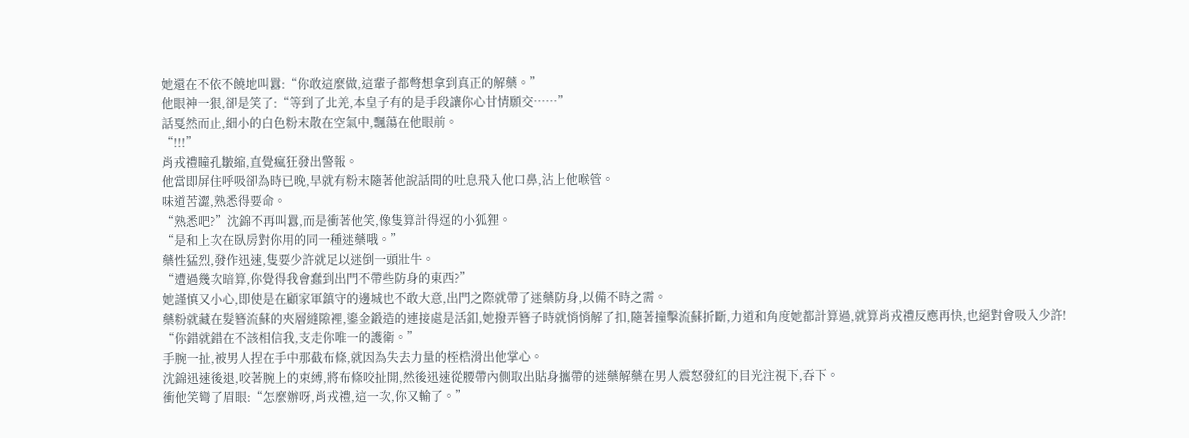她還在不依不饒地叫囂:“你敢這麼做,這輩子都彆想拿到真正的解藥。”
他眼神一狠,卻是笑了:“等到了北羌,本皇子有的是手段讓你心甘情願交……”
話戛然而止,細小的白色粉末散在空氣中,飄蕩在他眼前。
“!!!”
肖戎禮瞳孔皺縮,直覺瘋狂發出警報。
他當即屏住呼吸卻為時已晚,早就有粉末隨著他說話間的吐息飛入他口鼻,沾上他喉管。
味道苦澀,熟悉得要命。
“熟悉吧?”沈錦不再叫囂,而是衝著他笑,像隻算計得逞的小狐狸。
“是和上次在臥房對你用的同一種迷藥哦。”
藥性猛烈,發作迅速,隻要少許就足以迷倒一頭壯牛。
“遭過幾次暗算,你覺得我會蠢到出門不帶些防身的東西?”
她謹慎又小心,即使是在顧家軍鎮守的邊城也不敢大意,出門之際就帶了迷藥防身,以備不時之需。
藥粉就藏在髮簪流蘇的夾層縫隙裡,鎏金鍛造的連接處是活釦,她撥弄簪子時就悄悄解了扣,隨著撞擊流蘇折斷,力道和角度她都計算過,就算肖戎禮反應再快,也絕對會吸入少許!
“你錯就錯在不該相信我,支走你唯一的護衛。”
手腕一扯,被男人捏在手中那截布條,就因為失去力量的桎梏滑出他掌心。
沈錦迅速後退,咬著腕上的束縛,將布條咬扯開,然後迅速從腰帶內側取出貼身攜帶的迷藥解藥在男人震怒發紅的目光注視下,吞下。
衝他笑彎了眉眼:“怎麼辦呀,肖戎禮,這一次,你又輸了。”